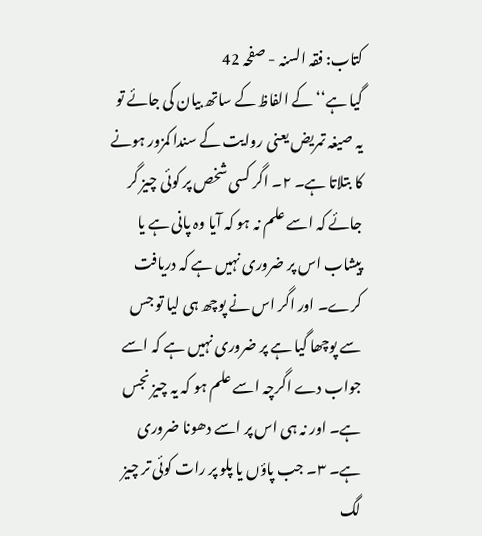کتاب: فقہ السنہ - صفحہ 42
گیا ہے‘‘ کے الفاظ کے ساتھ بیان کی جائے تو یہ صیغہ تمریض یعنی روایت کے سندا کمزور ہونے کا بتلاتا ہے۔ ۲۔ اگر کسی شخص پر کوئی چیز گر جائے کہ اسے علم نہ ہو کہ آیا وہ پانی ہے یا پیشاب اس پر ضروری نہیں ہے کہ دریافت کرے۔ اور اگر اس نے پوچھ ہی لیا تو جس سے پوچھا گیا ہے پر ضروری نہیں ہے کہ اسے جواب دے اگرچہ اسے علم ہو کہ یہ چیز نجس ہے۔ اور نہ ہی اس پر اسے دھونا ضروری ہے۔ ۳۔ جب پاؤں یا پلو پر رات کوئی تر چیز لگ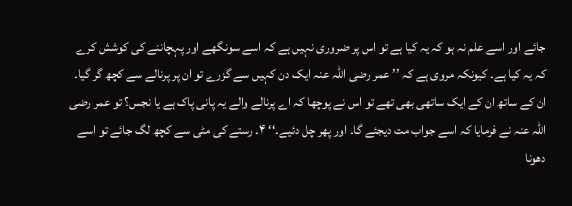جائے اور اسے علم نہ ہو کہ یہ کیا ہے تو اس پر ضروری نہیں ہے کہ اسے سونگھے اور پہچاننے کی کوشش کرے کہ یہ کیا ہے۔ کیونکہ مروی ہے کہ ’’ عمر رضی اللہ عنہ ایک دن کہیں سے گزرے تو ان پر پرنالے سے کچھ گر گیا۔ ان کے ساتھ ان کے ایک ساتھی بھی تھے تو اس نے پوچھا کہ اے پرنالے والے یہ پانی پاک ہے یا نجس؟ تو عمر رضی اللہ عنہ نے فرمایا کہ اسے جواب مت دیجئے گا۔ اور پھر چل دئیے۔‘‘ ۴۔ رستے کی مٹی سے کچھ لگ جائے تو اسے دھونا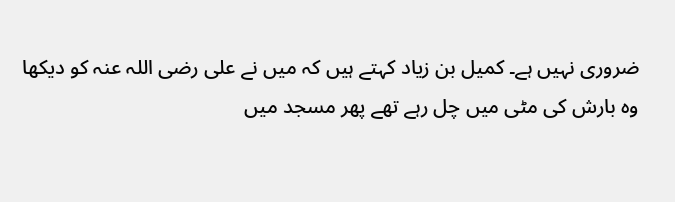ضروری نہیں ہے۔ کمیل بن زیاد کہتے ہیں کہ میں نے علی رضی اللہ عنہ کو دیکھا وہ بارش کی مٹی میں چل رہے تھے پھر مسجد میں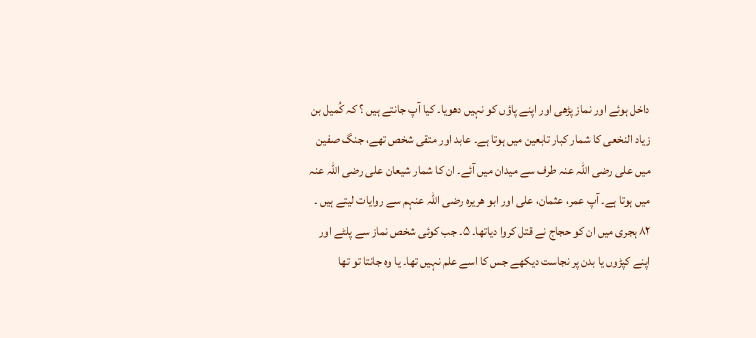داخل ہوئے اور نماز پڑھی اور اپنے پاؤں کو نہیں دھویا۔ کیا آپ جانتے ہیں ؟ کہ کُمیل بن زیاد النخعی کا شمار کبار تابعین میں ہوتا ہے۔ عابد اور متقی شخص تھے، جنگ صفین میں علی رضی اللہ عنہ طرف سے میدان میں آئے۔ ان کا شمار شیعان علی رضی اللہ عنہ میں ہوتا ہے۔ آپ عمر، عثمان، علی اور ابو ھریرہ رضی اللہ عنہم سے روایات لیتے ہیں ۔ ۸۲ ہجری میں ان کو حجاج نے قتل کروا دیاتھا۔ ۵۔ جب کوئی شخص نماز سے پلٹے اور اپنے کپڑوں یا بدن پر نجاست دیکھے جس کا اسے علم نہیں تھا۔ یا وہ جانتا تو تھا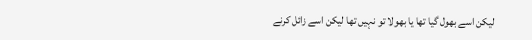لیکن اسے بھول گیا تھا یا بھولا تو نہیں تھا لیکن اسے زائل کرنے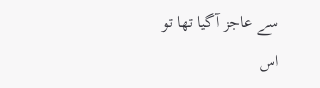سے عاجز آگیا تھا تو اس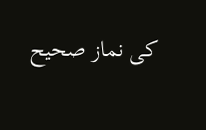کی نماز صحیح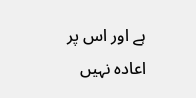ہے اور اس پر اعادہ نہیں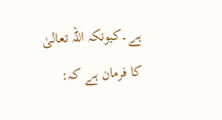ہے۔کیونکہ اللہ تعالیٰ کا فرمان ہے کہ: